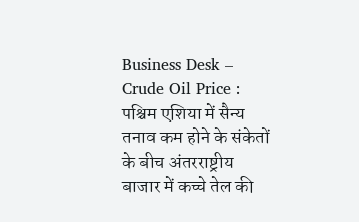Business Desk – Crude Oil Price : पश्चिम एशिया में सैन्य तनाव कम होने के संकेतों के बीच अंतरराष्ट्रीय बाजार में कच्चे तेल की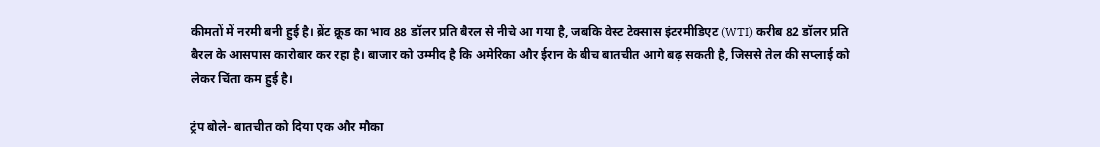कीमतों में नरमी बनी हुई है। ब्रेंट क्रूड का भाव 88 डॉलर प्रति बैरल से नीचे आ गया है, जबकि वेस्ट टेक्सास इंटरमीडिएट (WTI) करीब 82 डॉलर प्रति बैरल के आसपास कारोबार कर रहा है। बाजार को उम्मीद है कि अमेरिका और ईरान के बीच बातचीत आगे बढ़ सकती है, जिससे तेल की सप्लाई को लेकर चिंता कम हुई है।

ट्रंप बोले- बातचीत को दिया एक और मौका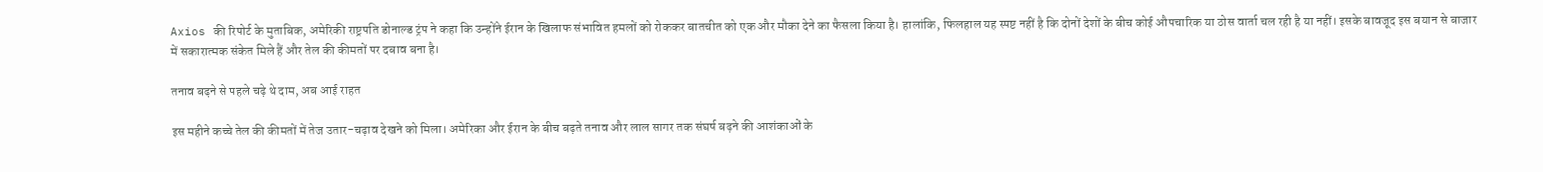Axios की रिपोर्ट के मुताबिक, अमेरिकी राष्ट्रपति डोनाल्ड ट्रंप ने कहा कि उन्होंने ईरान के खिलाफ संभावित हमलों को रोककर बातचीत को एक और मौका देने का फैसला किया है। हालांकि, फिलहाल यह स्पष्ट नहीं है कि दोनों देशों के बीच कोई औपचारिक या ठोस वार्ता चल रही है या नहीं। इसके बावजूद इस बयान से बाजार में सकारात्मक संकेत मिले हैं और तेल की कीमतों पर दबाव बना है।

तनाव बढ़ने से पहले चढ़े थे दाम, अब आई राहत

इस महीने कच्चे तेल की कीमतों में तेज उतार-चढ़ाव देखने को मिला। अमेरिका और ईरान के बीच बढ़ते तनाव और लाल सागर तक संघर्ष बढ़ने की आशंकाओं के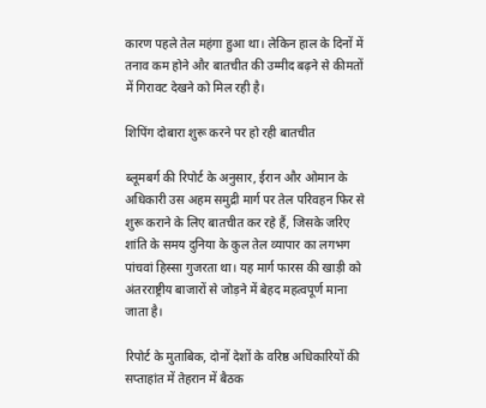कारण पहले तेल महंगा हुआ था। लेकिन हाल के दिनों में तनाव कम होने और बातचीत की उम्मीद बढ़ने से कीमतों में गिरावट देखने को मिल रही है।

शिपिंग दोबारा शुरू करने पर हो रही बातचीत

ब्लूमबर्ग की रिपोर्ट के अनुसार, ईरान और ओमान के अधिकारी उस अहम समुद्री मार्ग पर तेल परिवहन फिर से शुरू कराने के लिए बातचीत कर रहे हैं, जिसके जरिए शांति के समय दुनिया के कुल तेल व्यापार का लगभग पांचवां हिस्सा गुजरता था। यह मार्ग फारस की खाड़ी को अंतरराष्ट्रीय बाजारों से जोड़ने में बेहद महत्वपूर्ण माना जाता है।

रिपोर्ट के मुताबिक, दोनों देशों के वरिष्ठ अधिकारियों की सप्ताहांत में तेहरान में बैठक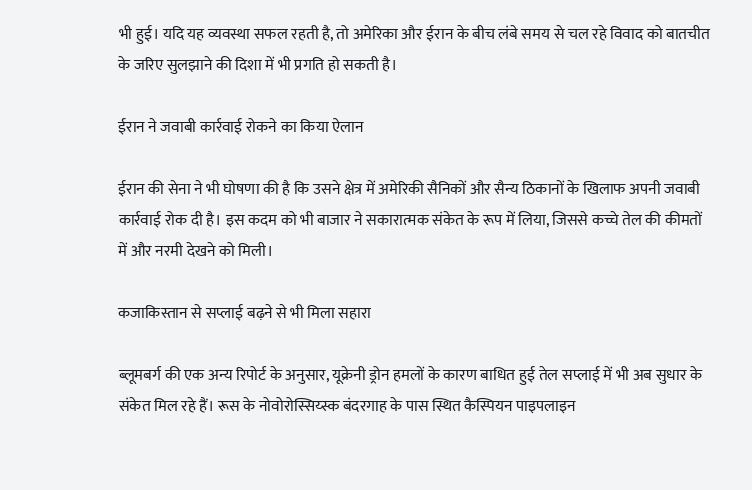भी हुई। यदि यह व्यवस्था सफल रहती है, तो अमेरिका और ईरान के बीच लंबे समय से चल रहे विवाद को बातचीत के जरिए सुलझाने की दिशा में भी प्रगति हो सकती है।

ईरान ने जवाबी कार्रवाई रोकने का किया ऐलान

ईरान की सेना ने भी घोषणा की है कि उसने क्षेत्र में अमेरिकी सैनिकों और सैन्य ठिकानों के खिलाफ अपनी जवाबी कार्रवाई रोक दी है। इस कदम को भी बाजार ने सकारात्मक संकेत के रूप में लिया, जिससे कच्चे तेल की कीमतों में और नरमी देखने को मिली।

कजाकिस्तान से सप्लाई बढ़ने से भी मिला सहारा

ब्लूमबर्ग की एक अन्य रिपोर्ट के अनुसार, यूक्रेनी ड्रोन हमलों के कारण बाधित हुई तेल सप्लाई में भी अब सुधार के संकेत मिल रहे हैं। रूस के नोवोरोस्सिय्स्क बंदरगाह के पास स्थित कैस्पियन पाइपलाइन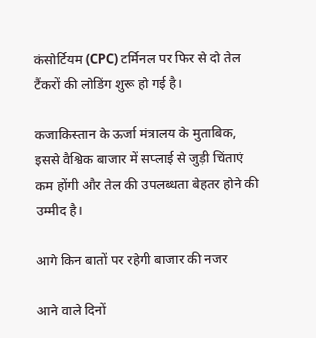कंसोर्टियम (CPC) टर्मिनल पर फिर से दो तेल टैंकरों की लोडिंग शुरू हो गई है।

कजाकिस्तान के ऊर्जा मंत्रालय के मुताबिक, इससे वैश्विक बाजार में सप्लाई से जुड़ी चिंताएं कम होंगी और तेल की उपलब्धता बेहतर होने की उम्मीद है।

आगे किन बातों पर रहेगी बाजार की नजर

आने वाले दिनों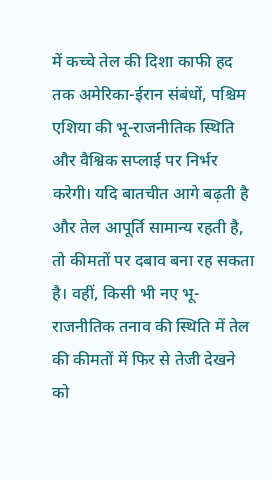में कच्चे तेल की दिशा काफी हद तक अमेरिका-ईरान संबंधों, पश्चिम एशिया की भू-राजनीतिक स्थिति और वैश्विक सप्लाई पर निर्भर करेगी। यदि बातचीत आगे बढ़ती है और तेल आपूर्ति सामान्य रहती है, तो कीमतों पर दबाव बना रह सकता है। वहीं, किसी भी नए भू-राजनीतिक तनाव की स्थिति में तेल की कीमतों में फिर से तेजी देखने को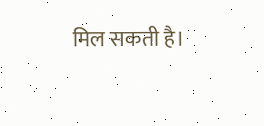मिल सकती है।